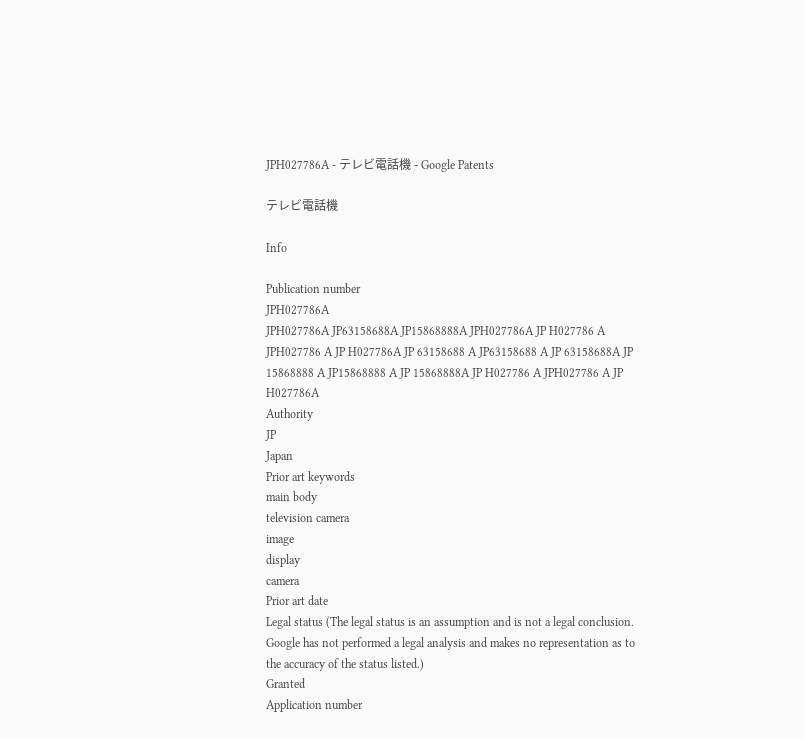JPH027786A - テレビ電話機 - Google Patents

テレビ電話機

Info

Publication number
JPH027786A
JPH027786A JP63158688A JP15868888A JPH027786A JP H027786 A JPH027786 A JP H027786A JP 63158688 A JP63158688 A JP 63158688A JP 15868888 A JP15868888 A JP 15868888A JP H027786 A JPH027786 A JP H027786A
Authority
JP
Japan
Prior art keywords
main body
television camera
image
display
camera
Prior art date
Legal status (The legal status is an assumption and is not a legal conclusion. Google has not performed a legal analysis and makes no representation as to the accuracy of the status listed.)
Granted
Application number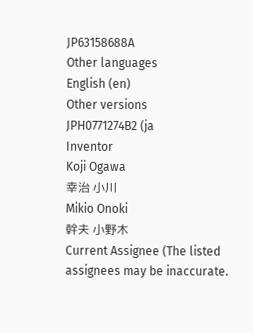JP63158688A
Other languages
English (en)
Other versions
JPH0771274B2 (ja
Inventor
Koji Ogawa
幸治 小川
Mikio Onoki
幹夫 小野木
Current Assignee (The listed assignees may be inaccurate.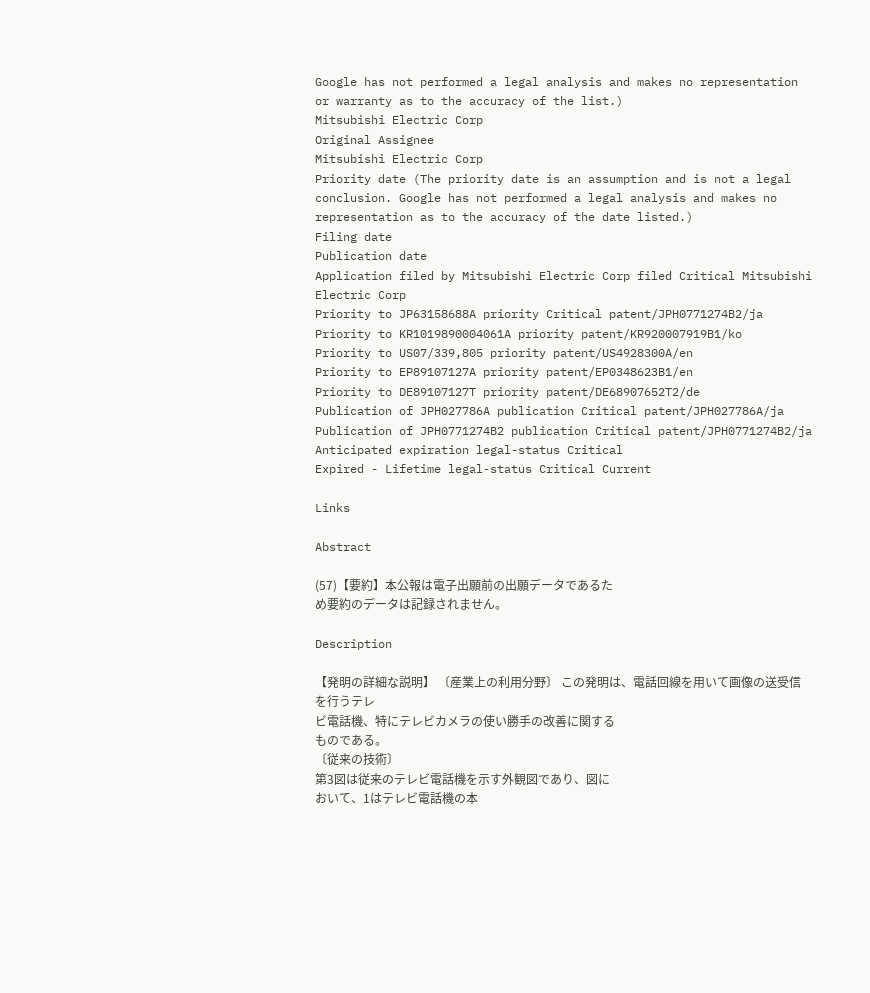Google has not performed a legal analysis and makes no representation or warranty as to the accuracy of the list.)
Mitsubishi Electric Corp
Original Assignee
Mitsubishi Electric Corp
Priority date (The priority date is an assumption and is not a legal conclusion. Google has not performed a legal analysis and makes no representation as to the accuracy of the date listed.)
Filing date
Publication date
Application filed by Mitsubishi Electric Corp filed Critical Mitsubishi Electric Corp
Priority to JP63158688A priority Critical patent/JPH0771274B2/ja
Priority to KR1019890004061A priority patent/KR920007919B1/ko
Priority to US07/339,805 priority patent/US4928300A/en
Priority to EP89107127A priority patent/EP0348623B1/en
Priority to DE89107127T priority patent/DE68907652T2/de
Publication of JPH027786A publication Critical patent/JPH027786A/ja
Publication of JPH0771274B2 publication Critical patent/JPH0771274B2/ja
Anticipated expiration legal-status Critical
Expired - Lifetime legal-status Critical Current

Links

Abstract

(57)【要約】本公報は電子出願前の出願データであるた
め要約のデータは記録されません。

Description

【発明の詳細な説明】 〔産業上の利用分野〕 この発明は、電話回線を用いて画像の送受信を行うテレ
ビ電話機、特にテレビカメラの使い勝手の改善に関する
ものである。
〔従来の技術〕
第3図は従来のテレビ電話機を示す外観図であり、図に
おいて、1はテレビ電話機の本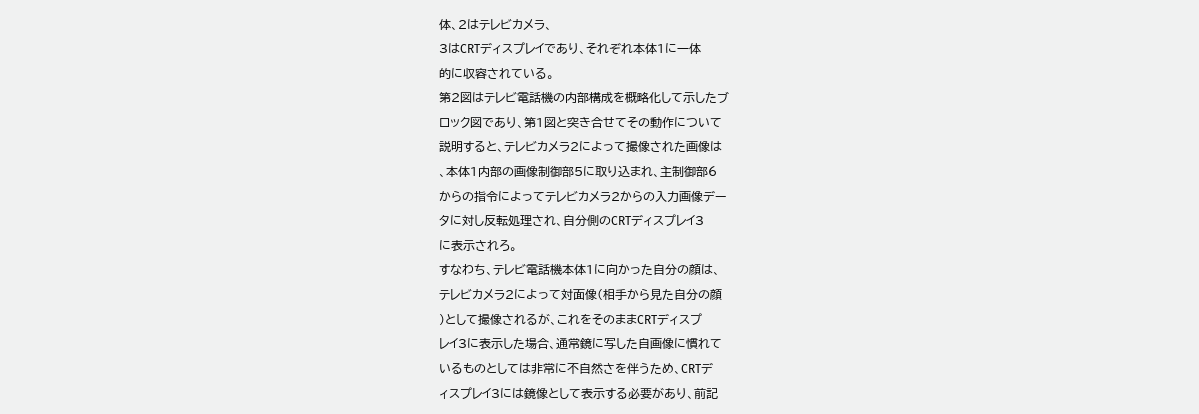体、2はテレビカメラ、
3はCRTディスプレイであり、それぞれ本体1に一体
的に収容されている。
第2図はテレビ電話機の内部構成を概略化して示したブ
ロック図であり、第1図と突き合せてその動作について
説明すると、テレビカメラ2によって撮像された画像は
、本体1内部の画像制御部5に取り込まれ、主制御部6
からの指令によってテレビカメラ2からの入力画像デー
タに対し反転処理され、自分側のCRTディスプレイ3
に表示されろ。
すなわち、テレビ電話機本体1に向かった自分の顔は、
テレビカメラ2によって対面像(相手から見た自分の顔
)として撮像されるが、これをそのままCRTディスプ
レイ3に表示した場合、通常鏡に写した自画像に慣れて
いるものとしては非常に不自然さを伴うため、CRTデ
ィスプレイ3には鏡像として表示する必要があり、前記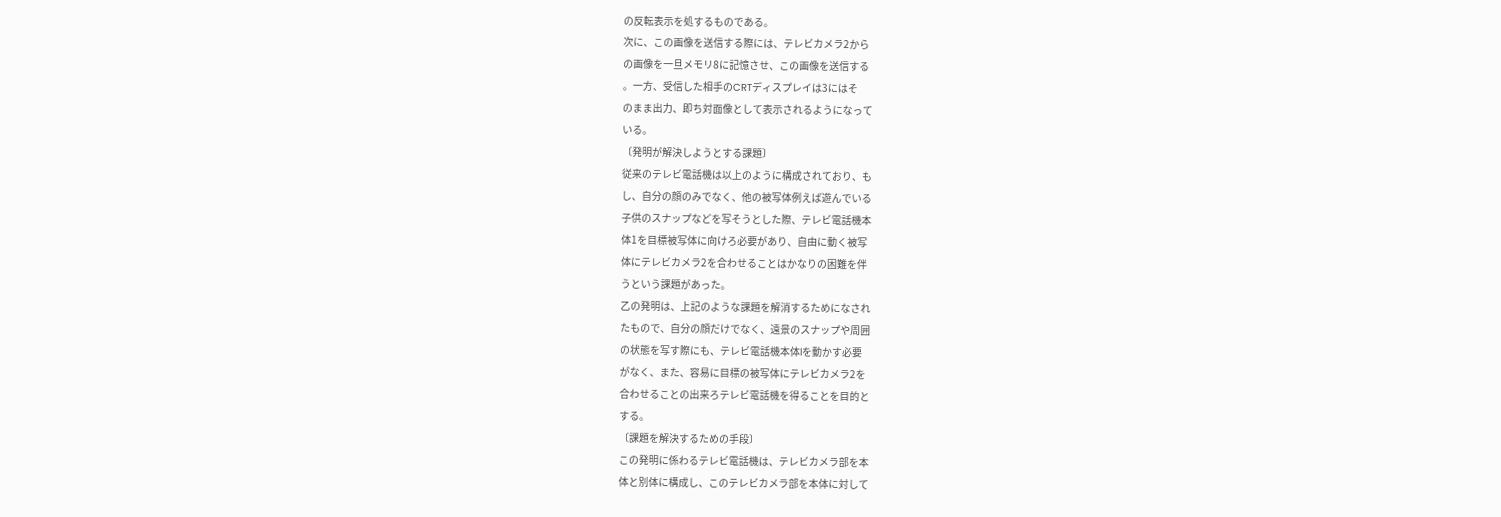の反転表示を処するものである。
次に、この画像を送信する際には、テレビカメラ2から
の画像を一旦メモリ8に記憶させ、この画像を送信する
。一方、受信した相手のCRTディスプレイは3にはそ
のまま出力、即ち対面像として表示されるようになって
いる。
〔発明が解決しようとする課題〕
従来のテレビ電話機は以上のように構成されており、も
し、自分の顔のみでなく、他の被写体例えば遊んでいる
子供のスナップなどを写そうとした際、テレビ電話機本
体1を目標被写体に向けろ必要があり、自由に動く被写
体にテレビカメラ2を合わせることはかなりの困難を伴
うという課題があった。
乙の発明は、上記のような課題を解消するためになされ
たもので、自分の顔だけでなく、遠景のスナップや周囲
の状態を写す際にも、テレビ電話機本体lを動かす必要
がなく、また、容易に目標の被写体にテレビカメラ2を
合わせることの出来ろテレビ電話機を得ることを目的と
する。
〔課題を解決するための手段〕
この発明に係わるテレビ電話機は、テレビカメラ部を本
体と別体に構成し、このテレビカメラ部を本体に対して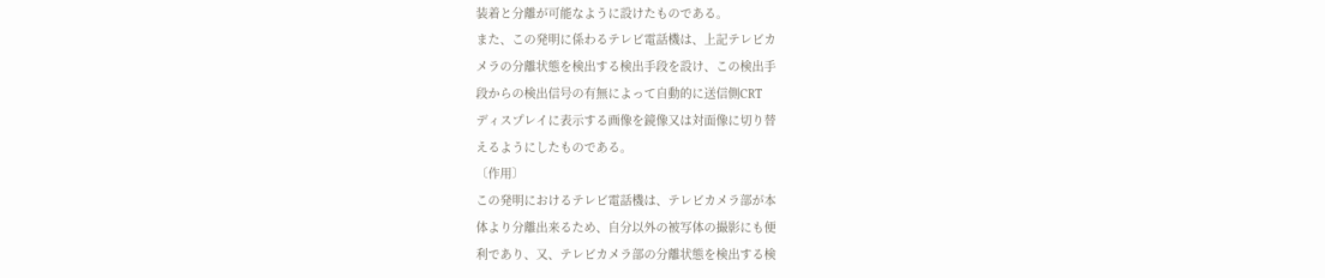装着と分離が可能なように設けたものである。
また、この発明に係わるテレビ電話機は、上記テレビカ
メラの分離状態を検出する検出手段を設け、この検出手
段からの検出信号の有無によって自動的に送信側CRT
ディスプレイに表示する画像を鏡像又は対面像に切り替
えるようにしたものである。
〔作用〕
この発明におけるテレビ電話機は、テレビカメラ部が本
体より分離出来るため、自分以外の被写体の撮影にも便
利であり、又、テレビカメラ部の分離状態を検出する検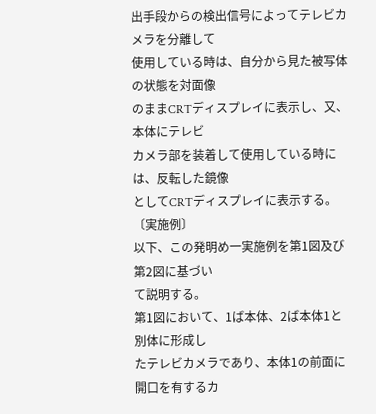出手段からの検出信号によってテレビカメラを分離して
使用している時は、自分から見た被写体の状態を対面像
のままCRTディスプレイに表示し、又、本体にテレビ
カメラ部を装着して使用している時には、反転した鏡像
としてCRTディスプレイに表示する。
〔実施例〕
以下、この発明め一実施例を第1図及び第2図に基づい
て説明する。
第1図において、1ば本体、2ば本体1と別体に形成し
たテレビカメラであり、本体1の前面に開口を有するカ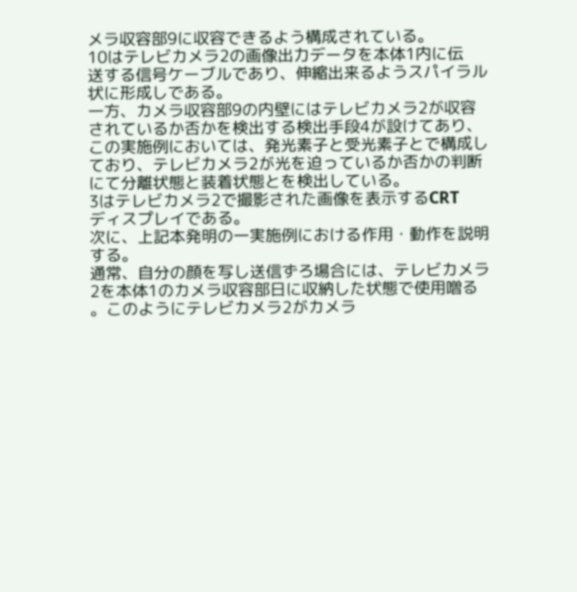メラ収容部9に収容できるよう構成されている。
10はテレビカメラ2の画像出力データを本体1内に伝
送する信号ケーブルであり、伸縮出来るようスパイラル
状に形成しである。
一方、カメラ収容部9の内壁にはテレビカメラ2が収容
されているか否かを検出する検出手段4が設けてあり、
この実施例においては、発光素子と受光素子とで構成し
ており、テレビカメラ2が光を迫っているか否かの判断
にて分離状態と装着状態とを検出している。
3はテレビカメラ2で撮影された画像を表示するCRT
ディスプレイである。
次に、上記本発明の一実施例における作用・動作を説明
する。
通常、自分の顔を写し送信ずろ場合には、テレビカメラ
2を本体1のカメラ収容部日に収納した状態で使用噌る
。このようにテレビカメラ2がカメラ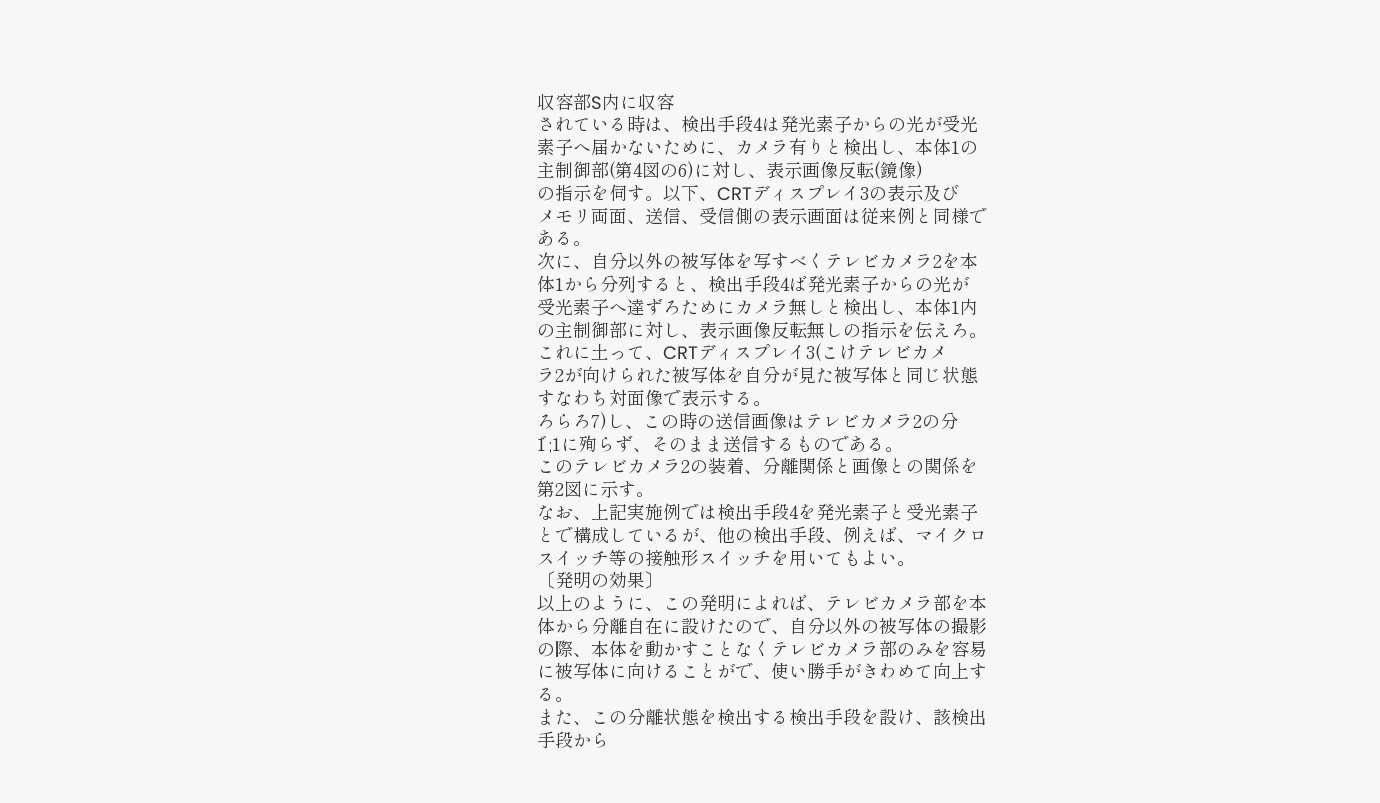収容部S内に収容
されている時は、検出手段4は発光素子からの光が受光
素子へ届かないために、カメラ有りと検出し、本体1の
主制御部(第4図の6)に対し、表示画像反転(鏡像)
の指示を伺す。以下、CRTディスプレイ3の表示及び
メモリ両面、送信、受信側の表示画面は従来例と同様で
ある。
次に、自分以外の被写体を写すべくテレビカメラ2を本
体1から分列すると、検出手段4ば発光素子からの光が
受光素子へ達ずろためにカメラ無しと検出し、本体1内
の主制御部に対し、表示画像反転無しの指示を伝えろ。
これに土って、CRTディスプレイ3(こけテレビカメ
ラ2が向けられた被写体を自分が見た被写体と同じ状態
すなわち対面像で表示する。
ろらろ7)し、この時の送信画像はテレビカメラ2の分
1゛;1に殉らず、そのまま送信するものである。
このテレビカメラ2の装着、分離関係と画像との関係を
第2図に示す。
なお、上記実施例では検出手段4を発光素子と受光素子
とで構成しているが、他の検出手段、例えば、マイクロ
スイッチ等の接触形スイッチを用いてもよい。
〔発明の効果〕
以上のように、この発明によれば、テレビカメラ部を本
体から分離自在に設けたので、自分以外の被写体の撮影
の際、本体を動かすことなくテレビカメラ部のみを容易
に被写体に向けることがで、使い勝手がきわめて向上す
る。
また、この分離状態を検出する検出手段を設け、該検出
手段から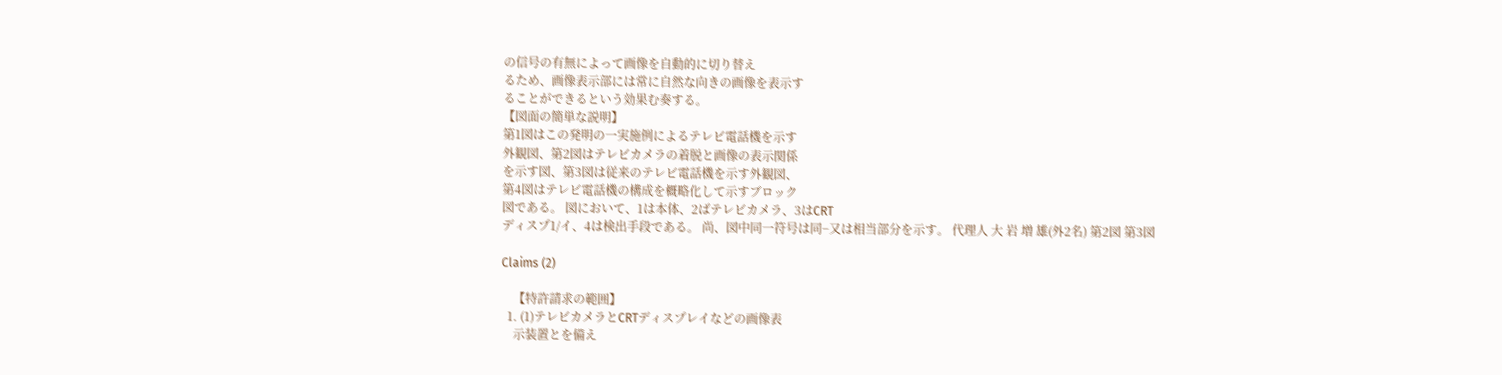の信号の有無によって画像を自動的に切り替え
るため、画像表示部には常に自然な向きの画像を表示す
ることができるという効果む奏する。
【図面の簡単な説明】
第1図はこの発明の一実施例によるテレビ電話機を示す
外観図、第2図はテレビカメラの着脱と画像の表示関係
を示す図、第3図は従来のテレビ電話機を示す外観図、
第4図はテレビ電話機の構成を概略化して示すブロック
図である。 図において、1は本体、2ばテレビカメラ、3はCRT
ディスプ1/イ、4は検出手段である。 尚、図中同一符号は同−又は相当部分を示す。 代理人 大 岩 増 雄(外2名) 第2図 第3図

Claims (2)

    【特許請求の範囲】
  1. (1)テレビカメラとCRTディスプレイなどの画像表
    示装置とを備え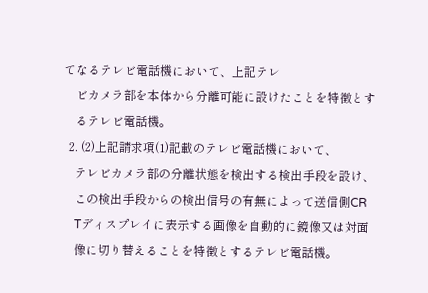てなるテレビ電話機において、上記テレ
    ビカメラ部を本体から分離可能に設けたことを特徴とす
    るテレビ電話機。
  2. (2)上記請求項(1)記載のテレビ電話機において、
    テレビカメラ部の分離状態を検出する検出手段を設け、
    この検出手段からの検出信号の有無によって送信側CR
    Tディスプレイに表示する画像を自動的に鏡像又は対面
    像に切り替えることを特徴とするテレビ電話機。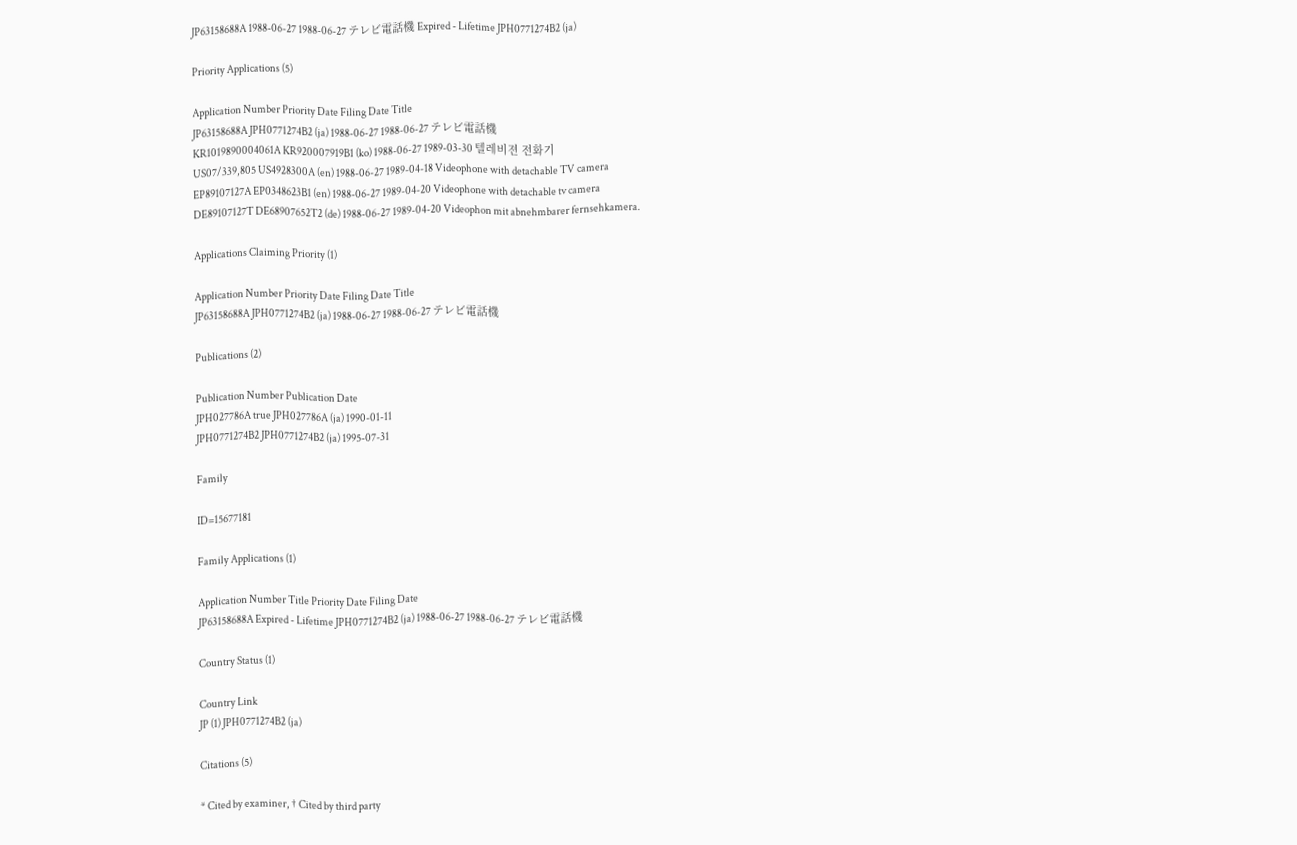JP63158688A 1988-06-27 1988-06-27 テレビ電話機 Expired - Lifetime JPH0771274B2 (ja)

Priority Applications (5)

Application Number Priority Date Filing Date Title
JP63158688A JPH0771274B2 (ja) 1988-06-27 1988-06-27 テレビ電話機
KR1019890004061A KR920007919B1 (ko) 1988-06-27 1989-03-30 텔레비젼 전화기
US07/339,805 US4928300A (en) 1988-06-27 1989-04-18 Videophone with detachable TV camera
EP89107127A EP0348623B1 (en) 1988-06-27 1989-04-20 Videophone with detachable tv camera
DE89107127T DE68907652T2 (de) 1988-06-27 1989-04-20 Videophon mit abnehmbarer fernsehkamera.

Applications Claiming Priority (1)

Application Number Priority Date Filing Date Title
JP63158688A JPH0771274B2 (ja) 1988-06-27 1988-06-27 テレビ電話機

Publications (2)

Publication Number Publication Date
JPH027786A true JPH027786A (ja) 1990-01-11
JPH0771274B2 JPH0771274B2 (ja) 1995-07-31

Family

ID=15677181

Family Applications (1)

Application Number Title Priority Date Filing Date
JP63158688A Expired - Lifetime JPH0771274B2 (ja) 1988-06-27 1988-06-27 テレビ電話機

Country Status (1)

Country Link
JP (1) JPH0771274B2 (ja)

Citations (5)

* Cited by examiner, † Cited by third party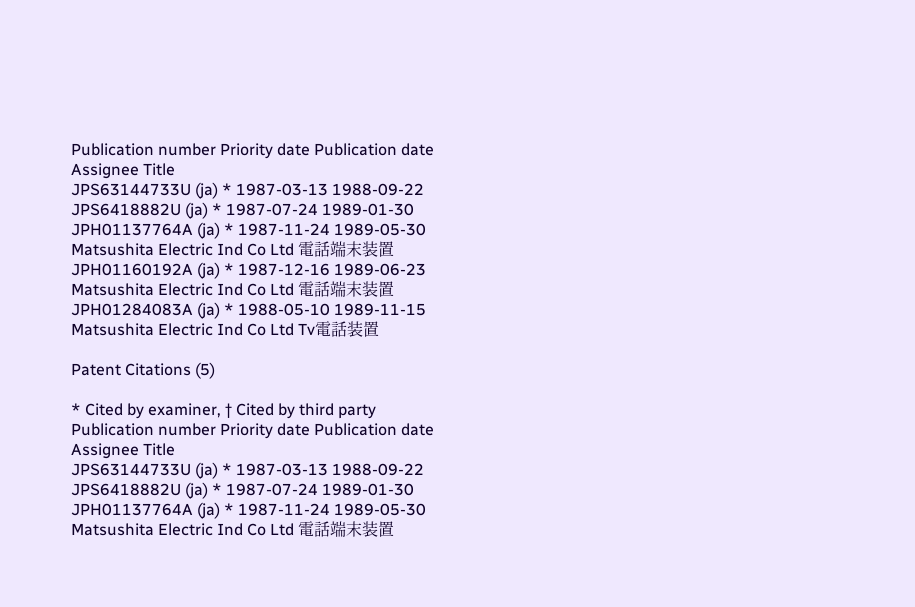Publication number Priority date Publication date Assignee Title
JPS63144733U (ja) * 1987-03-13 1988-09-22
JPS6418882U (ja) * 1987-07-24 1989-01-30
JPH01137764A (ja) * 1987-11-24 1989-05-30 Matsushita Electric Ind Co Ltd 電話端末装置
JPH01160192A (ja) * 1987-12-16 1989-06-23 Matsushita Electric Ind Co Ltd 電話端末装置
JPH01284083A (ja) * 1988-05-10 1989-11-15 Matsushita Electric Ind Co Ltd Tv電話装置

Patent Citations (5)

* Cited by examiner, † Cited by third party
Publication number Priority date Publication date Assignee Title
JPS63144733U (ja) * 1987-03-13 1988-09-22
JPS6418882U (ja) * 1987-07-24 1989-01-30
JPH01137764A (ja) * 1987-11-24 1989-05-30 Matsushita Electric Ind Co Ltd 電話端末装置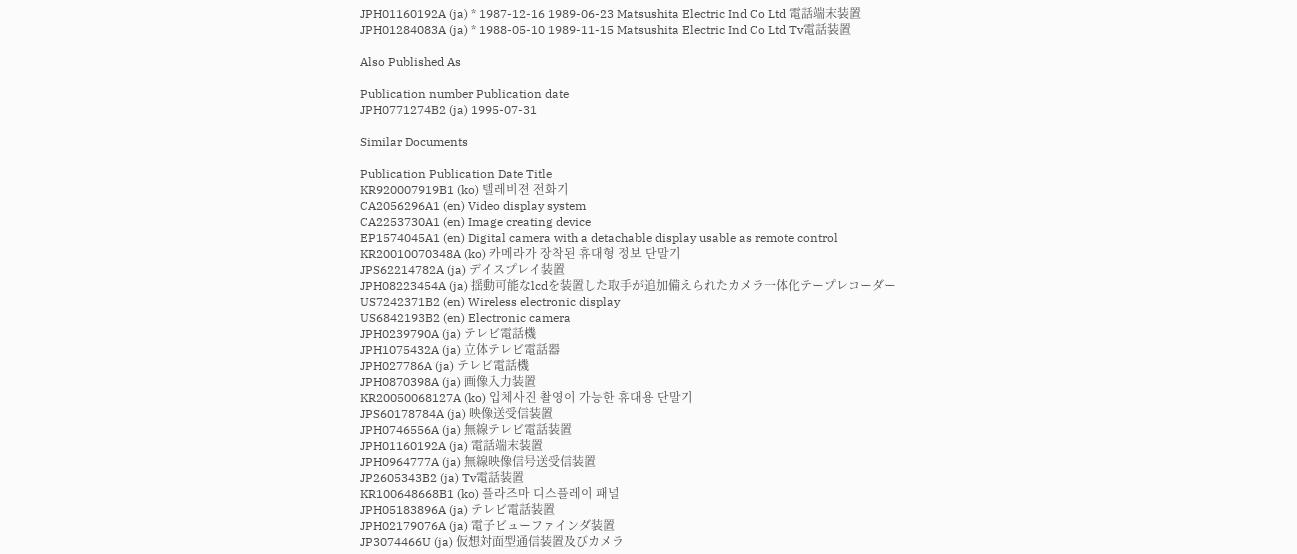JPH01160192A (ja) * 1987-12-16 1989-06-23 Matsushita Electric Ind Co Ltd 電話端末装置
JPH01284083A (ja) * 1988-05-10 1989-11-15 Matsushita Electric Ind Co Ltd Tv電話装置

Also Published As

Publication number Publication date
JPH0771274B2 (ja) 1995-07-31

Similar Documents

Publication Publication Date Title
KR920007919B1 (ko) 텔레비젼 전화기
CA2056296A1 (en) Video display system
CA2253730A1 (en) Image creating device
EP1574045A1 (en) Digital camera with a detachable display usable as remote control
KR20010070348A (ko) 카메라가 장착된 휴대형 정보 단말기
JPS62214782A (ja) デイスプレイ装置
JPH08223454A (ja) 揺動可能なlcdを装置した取手が追加備えられたカメラ一体化テープレコーダー
US7242371B2 (en) Wireless electronic display
US6842193B2 (en) Electronic camera
JPH0239790A (ja) テレビ電話機
JPH1075432A (ja) 立体テレビ電話器
JPH027786A (ja) テレビ電話機
JPH0870398A (ja) 画像入力装置
KR20050068127A (ko) 입체사진 촬영이 가능한 휴대용 단말기
JPS60178784A (ja) 映像送受信装置
JPH0746556A (ja) 無線テレビ電話装置
JPH01160192A (ja) 電話端末装置
JPH0964777A (ja) 無線映像信号送受信装置
JP2605343B2 (ja) Tv電話装置
KR100648668B1 (ko) 플라즈마 디스플레이 패널
JPH05183896A (ja) テレビ電話装置
JPH02179076A (ja) 電子ビューファインダ装置
JP3074466U (ja) 仮想対面型通信装置及びカメラ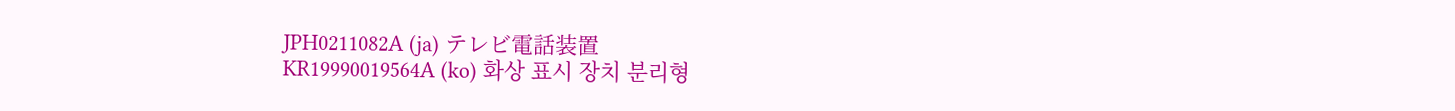JPH0211082A (ja) テレビ電話装置
KR19990019564A (ko) 화상 표시 장치 분리형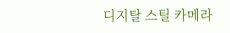디지탈 스틸 카메라